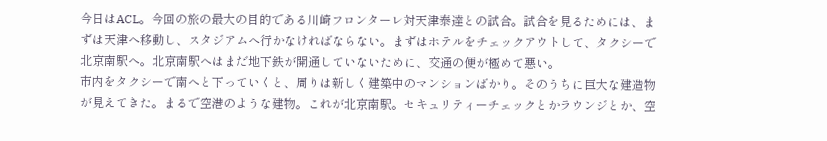今日はACL。今回の旅の最大の目的である川崎フロンターレ対天津泰達との試合。試合を見るためには、まずは天津へ移動し、スタジアムへ行かなければならない。まずはホテルをチェックアウトして、タクシーで北京南駅へ。北京南駅へはまだ地下鉄が開通していないために、交通の便が極めて悪い。
市内をタクシーで南へと下っていくと、周りは新しく建築中のマンションばかり。そのうちに巨大な建造物が見えてきた。まるで空港のような建物。これが北京南駅。セキュリティーチェックとかラウンジとか、空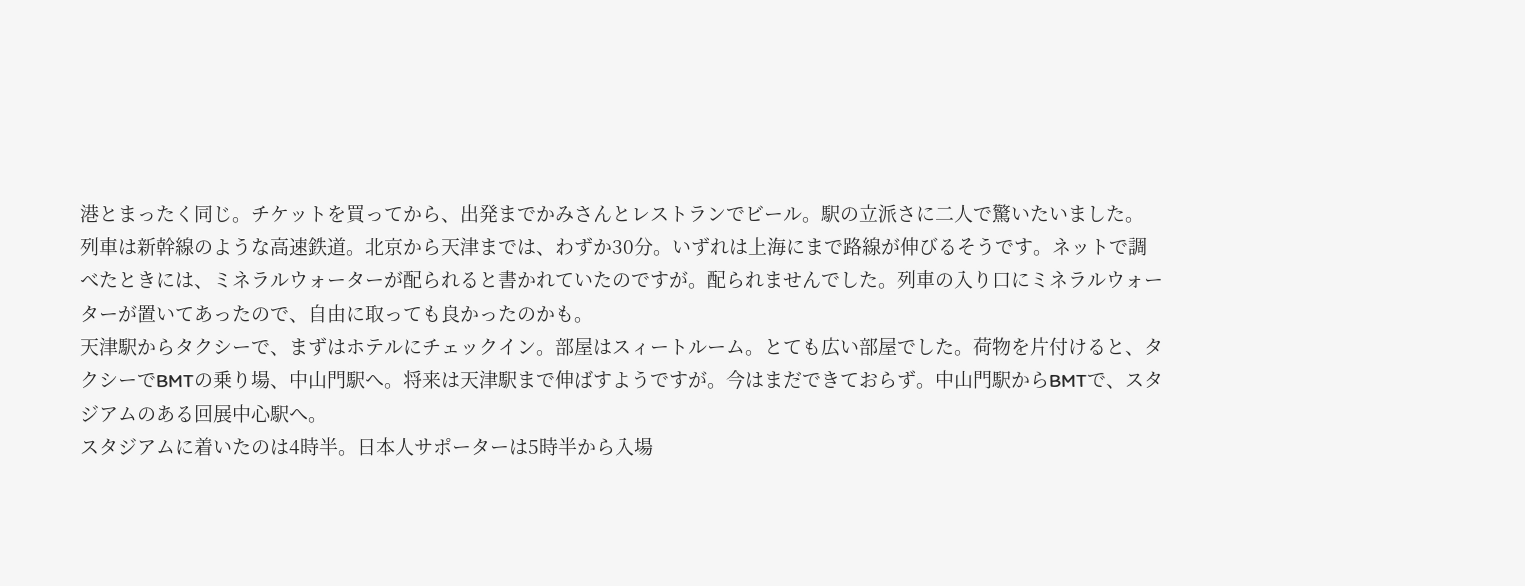港とまったく同じ。チケットを買ってから、出発までかみさんとレストランでビール。駅の立派さに二人で驚いたいました。
列車は新幹線のような高速鉄道。北京から天津までは、わずか30分。いずれは上海にまで路線が伸びるそうです。ネットで調べたときには、ミネラルウォーターが配られると書かれていたのですが。配られませんでした。列車の入り口にミネラルウォーターが置いてあったので、自由に取っても良かったのかも。
天津駅からタクシーで、まずはホテルにチェックイン。部屋はスィートルーム。とても広い部屋でした。荷物を片付けると、タクシーでBMTの乗り場、中山門駅へ。将来は天津駅まで伸ばすようですが。今はまだできておらず。中山門駅からBMTで、スタジアムのある回展中心駅へ。
スタジアムに着いたのは4時半。日本人サポーターは5時半から入場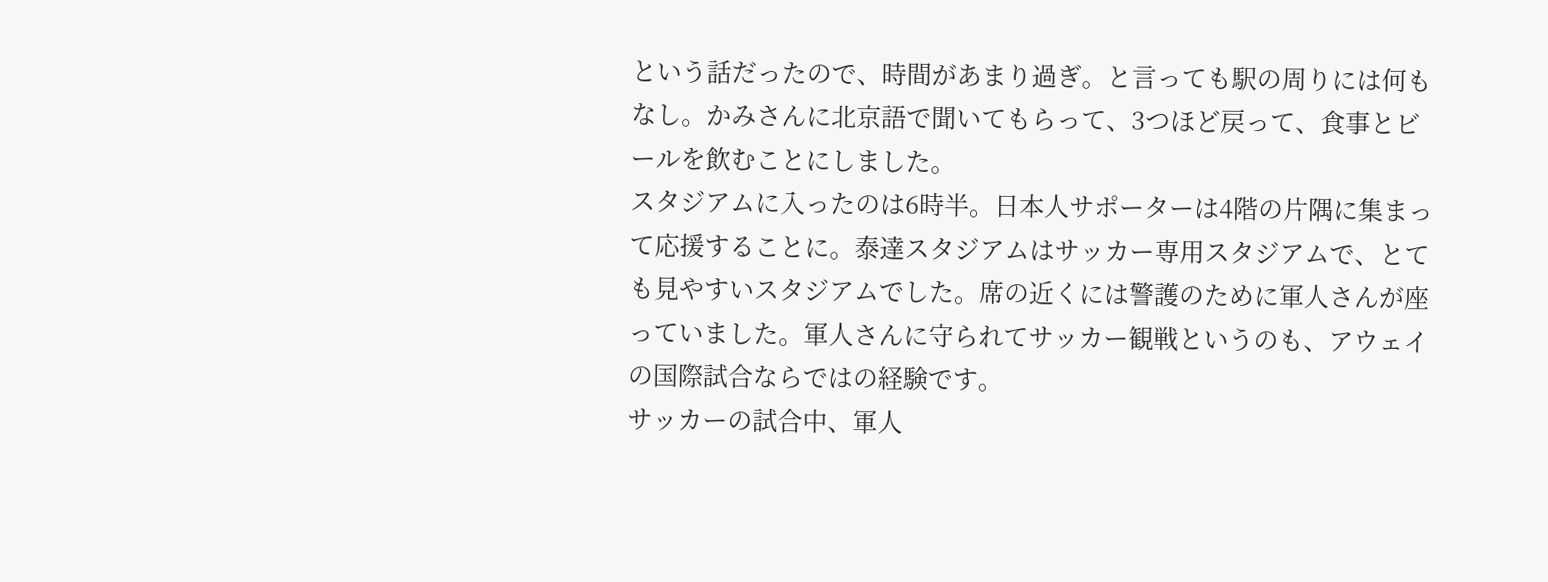という話だったので、時間があまり過ぎ。と言っても駅の周りには何もなし。かみさんに北京語で聞いてもらって、3つほど戻って、食事とビールを飲むことにしました。
スタジアムに入ったのは6時半。日本人サポーターは4階の片隅に集まって応援することに。泰達スタジアムはサッカー専用スタジアムで、とても見やすいスタジアムでした。席の近くには警護のために軍人さんが座っていました。軍人さんに守られてサッカー観戦というのも、アウェイの国際試合ならではの経験です。
サッカーの試合中、軍人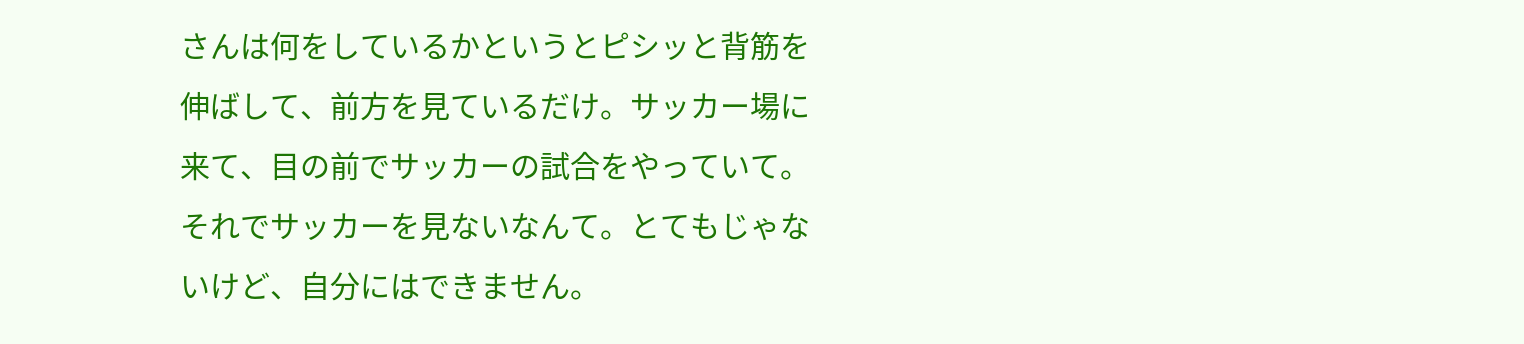さんは何をしているかというとピシッと背筋を伸ばして、前方を見ているだけ。サッカー場に来て、目の前でサッカーの試合をやっていて。それでサッカーを見ないなんて。とてもじゃないけど、自分にはできません。